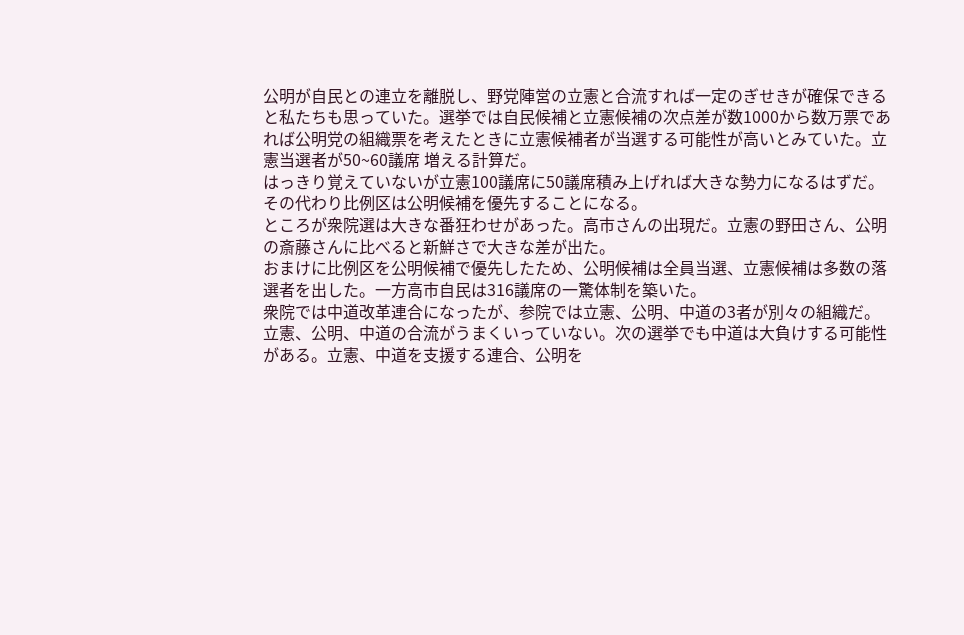公明が自民との連立を離脱し、野党陣営の立憲と合流すれば一定のぎせきが確保できると私たちも思っていた。選挙では自民候補と立憲候補の次点差が数1000から数万票であれば公明党の組織票を考えたときに立憲候補者が当選する可能性が高いとみていた。立憲当選者が50~60議席 増える計算だ。
はっきり覚えていないが立憲100議席に50議席積み上げれば大きな勢力になるはずだ。その代わり比例区は公明候補を優先することになる。
ところが衆院選は大きな番狂わせがあった。高市さんの出現だ。立憲の野田さん、公明の斎藤さんに比べると新鮮さで大きな差が出た。
おまけに比例区を公明候補で優先したため、公明候補は全員当選、立憲候補は多数の落選者を出した。一方高市自民は316議席の一驚体制を築いた。
衆院では中道改革連合になったが、参院では立憲、公明、中道の3者が別々の組織だ。
立憲、公明、中道の合流がうまくいっていない。次の選挙でも中道は大負けする可能性がある。立憲、中道を支援する連合、公明を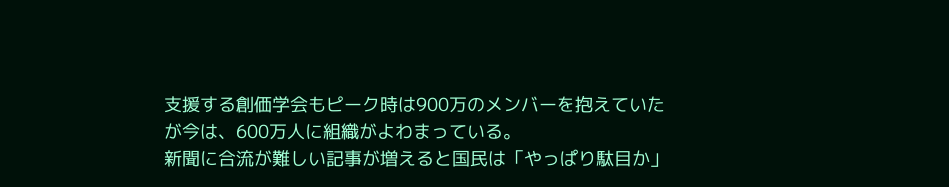支援する創価学会もピーク時は900万のメンバーを抱えていたが今は、600万人に組織がよわまっている。
新聞に合流が難しい記事が増えると国民は「やっぱり駄目か」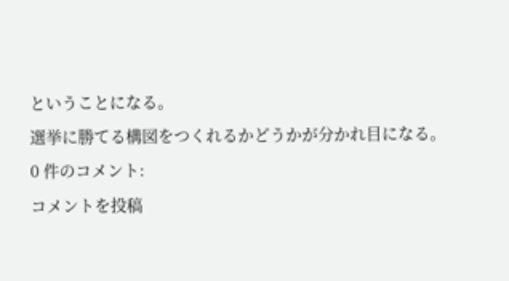ということになる。
選挙に勝てる構図をつくれるかどうかが分かれ目になる。
0 件のコメント:
コメントを投稿